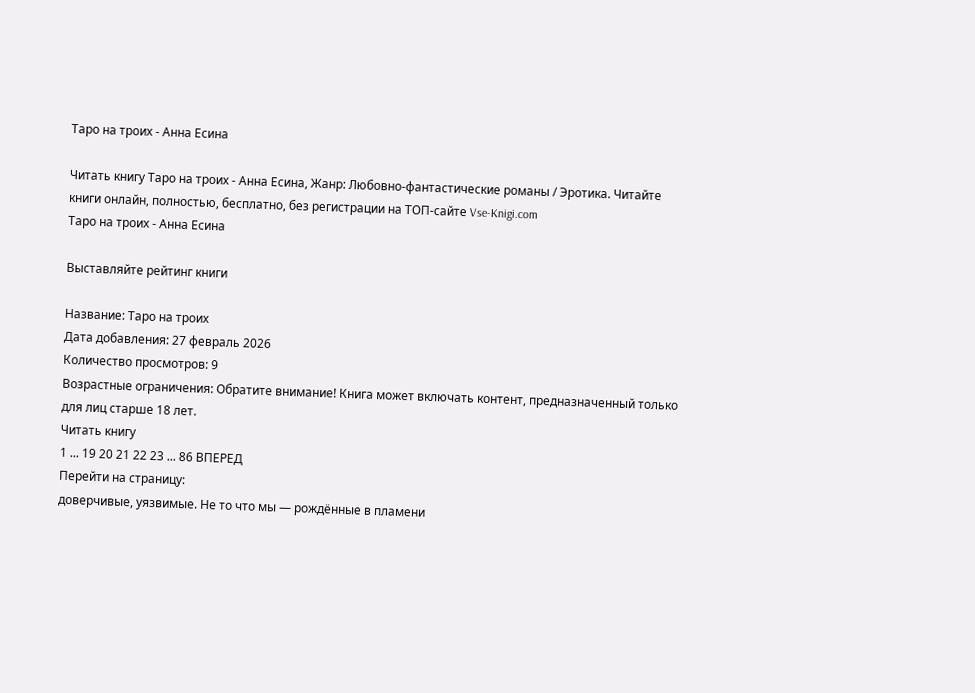Таро на троих - Анна Есина

Читать книгу Таро на троих - Анна Есина, Жанр: Любовно-фантастические романы / Эротика. Читайте книги онлайн, полностью, бесплатно, без регистрации на ТОП-сайте Vse-Knigi.com
Таро на троих - Анна Есина

Выставляйте рейтинг книги

Название: Таро на троих
Дата добавления: 27 февраль 2026
Количество просмотров: 9
Возрастные ограничения: Обратите внимание! Книга может включать контент, предназначенный только для лиц старше 18 лет.
Читать книгу
1 ... 19 20 21 22 23 ... 86 ВПЕРЕД
Перейти на страницу:
доверчивые, уязвимые. Не то что мы — рождённые в пламени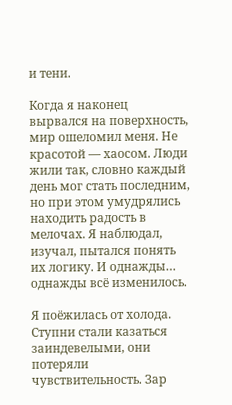и тени.

Когда я наконец вырвался на поверхность, мир ошеломил меня. Не красотой — хаосом. Люди жили так, словно каждый день мог стать последним, но при этом умудрялись находить радость в мелочах. Я наблюдал, изучал, пытался понять их логику. И однажды… однажды всё изменилось.

Я поёжилась от холода. Ступни стали казаться заиндевелыми, они потеряли чувствительность. Зар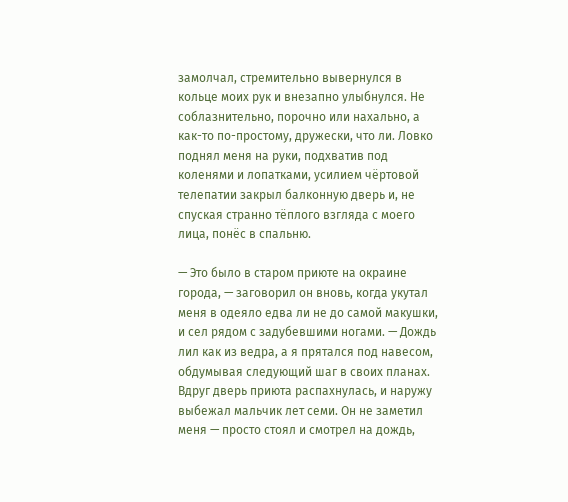замолчал, стремительно вывернулся в кольце моих рук и внезапно улыбнулся. Не соблазнительно, порочно или нахально, а как-то по-простому, дружески, что ли. Ловко поднял меня на руки, подхватив под коленями и лопатками, усилием чёртовой телепатии закрыл балконную дверь и, не спуская странно тёплого взгляда с моего лица, понёс в спальню.

— Это было в старом приюте на окраине города, — заговорил он вновь, когда укутал меня в одеяло едва ли не до самой макушки, и сел рядом с задубевшими ногами. — Дождь лил как из ведра, а я прятался под навесом, обдумывая следующий шаг в своих планах. Вдруг дверь приюта распахнулась, и наружу выбежал мальчик лет семи. Он не заметил меня — просто стоял и смотрел на дождь,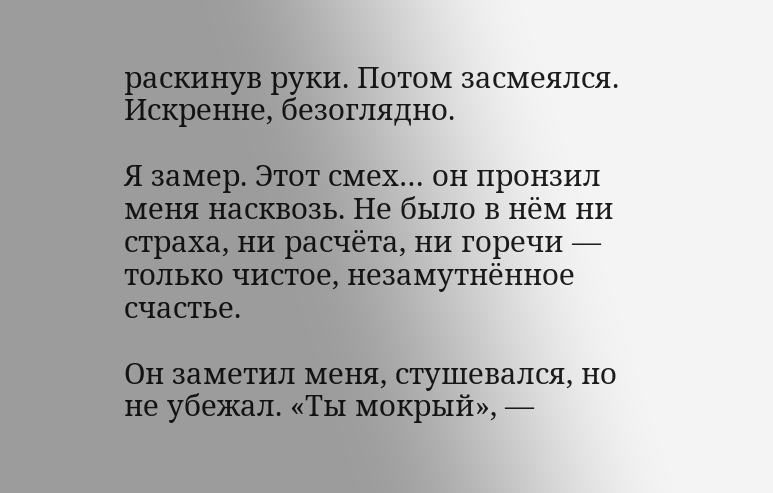раскинув руки. Потом засмеялся. Искренне, безоглядно.

Я замер. Этот смех… он пронзил меня насквозь. Не было в нём ни страха, ни расчёта, ни горечи — только чистое, незамутнённое счастье.

Он заметил меня, стушевался, но не убежал. «Ты мокрый», —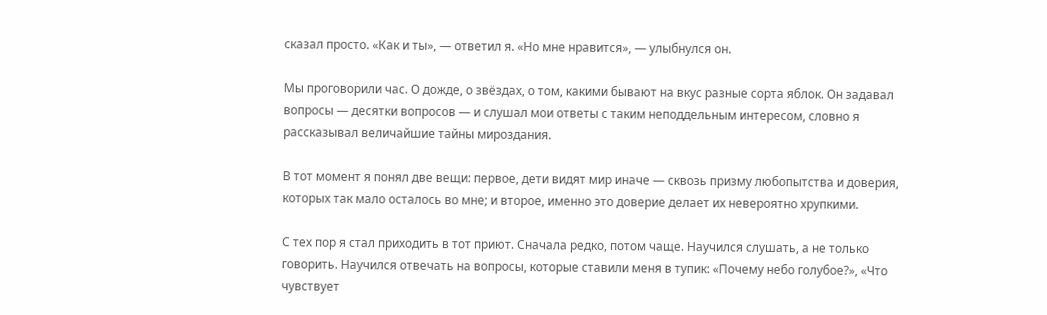сказал просто. «Как и ты», — ответил я. «Но мне нравится», — улыбнулся он.

Мы проговорили час. О дожде, о звёздах, о том, какими бывают на вкус разные сорта яблок. Он задавал вопросы — десятки вопросов — и слушал мои ответы с таким неподдельным интересом, словно я рассказывал величайшие тайны мироздания.

В тот момент я понял две вещи: первое, дети видят мир иначе — сквозь призму любопытства и доверия, которых так мало осталось во мне; и второе, именно это доверие делает их невероятно хрупкими.

С тех пор я стал приходить в тот приют. Сначала редко, потом чаще. Научился слушать, а не только говорить. Научился отвечать на вопросы, которые ставили меня в тупик: «Почему небо голубое?», «Что чувствует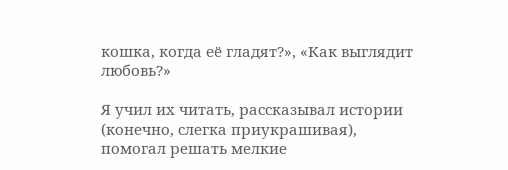кошка, когда её гладят?», «Как выглядит любовь?»

Я учил их читать, рассказывал истории (конечно, слегка приукрашивая), помогал решать мелкие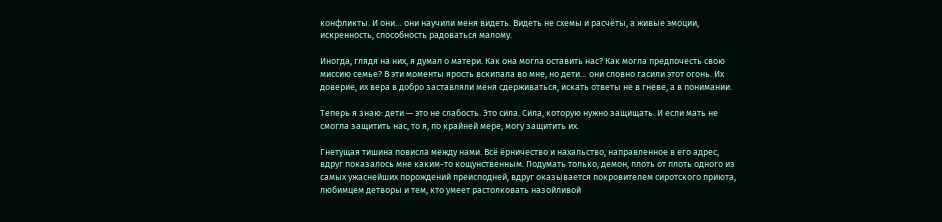конфликты. И они… они научили меня видеть. Видеть не схемы и расчёты, а живые эмоции, искренность, способность радоваться малому.

Иногда, глядя на них, я думал о матери. Как она могла оставить нас? Как могла предпочесть свою миссию семье? В эти моменты ярость вскипала во мне, но дети… они словно гасили этот огонь. Их доверие, их вера в добро заставляли меня сдерживаться, искать ответы не в гневе, а в понимании.

Теперь я знаю: дети — это не слабость. Это сила. Сила, которую нужно защищать. И если мать не смогла защитить нас, то я, по крайней мере, могу защитить их.

Гнетущая тишина повисла между нами. Всё ёрничество и нахальство, направленное в его адрес, вдруг показалось мне каким-то кощунственным. Подумать только, демон, плоть от плоть одного из самых ужаснейших порождений преисподней, вдруг оказывается покровителем сиротского приюта, любимцем детворы и тем, кто умеет растолковать назойливой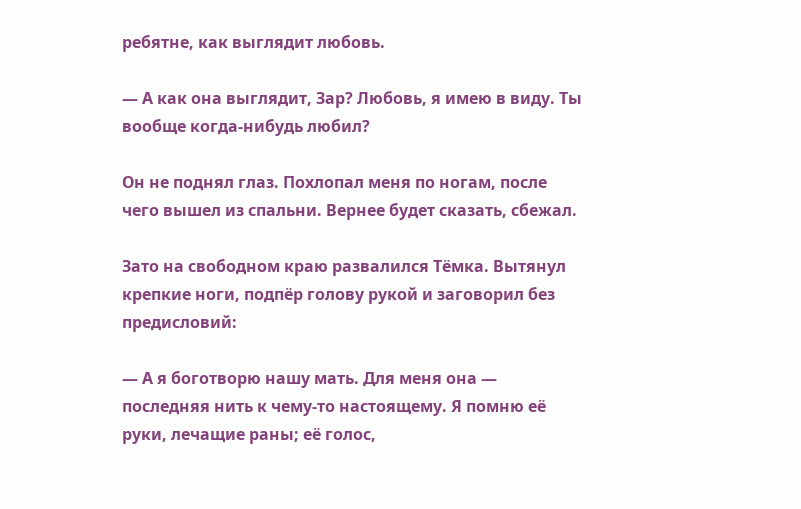ребятне, как выглядит любовь.

— А как она выглядит, Зар? Любовь, я имею в виду. Ты вообще когда-нибудь любил?

Он не поднял глаз. Похлопал меня по ногам, после чего вышел из спальни. Вернее будет сказать, сбежал.

Зато на свободном краю развалился Тёмка. Вытянул крепкие ноги, подпёр голову рукой и заговорил без предисловий:

— А я боготворю нашу мать. Для меня она — последняя нить к чему-то настоящему. Я помню её руки, лечащие раны; её голос,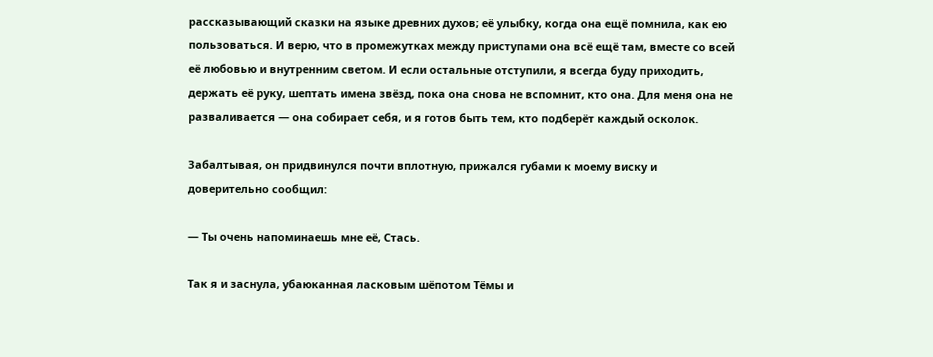рассказывающий сказки на языке древних духов; её улыбку, когда она ещё помнила, как ею пользоваться. И верю, что в промежутках между приступами она всё ещё там, вместе со всей её любовью и внутренним светом. И если остальные отступили, я всегда буду приходить, держать её руку, шептать имена звёзд, пока она снова не вспомнит, кто она. Для меня она не разваливается — она собирает себя, и я готов быть тем, кто подберёт каждый осколок.

Забалтывая, он придвинулся почти вплотную, прижался губами к моему виску и доверительно сообщил:

— Ты очень напоминаешь мне её, Стась.

Так я и заснула, убаюканная ласковым шёпотом Тёмы и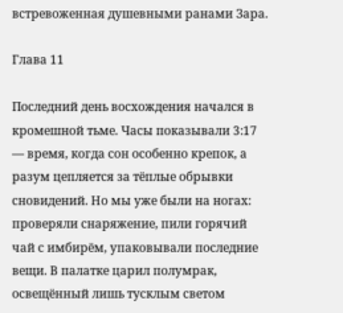встревоженная душевными ранами Зара.

Глава 11

Последний день восхождения начался в кромешной тьме. Часы показывали 3:17 — время, когда сон особенно крепок, а разум цепляется за тёплые обрывки сновидений. Но мы уже были на ногах: проверяли снаряжение, пили горячий чай с имбирём, упаковывали последние вещи. В палатке царил полумрак, освещённый лишь тусклым светом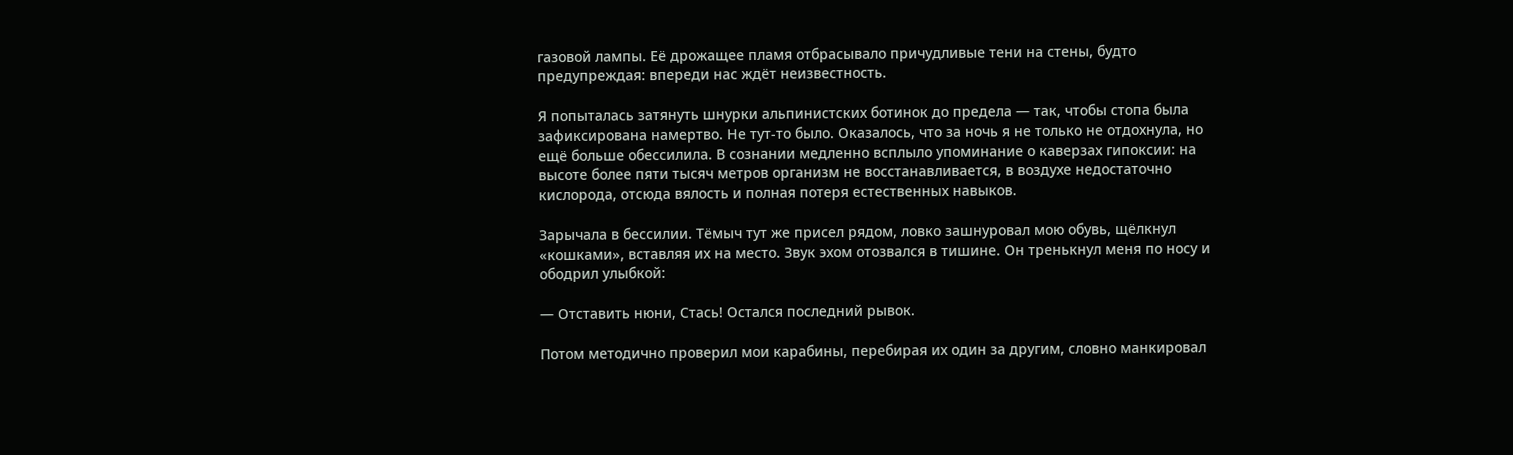газовой лампы. Её дрожащее пламя отбрасывало причудливые тени на стены, будто предупреждая: впереди нас ждёт неизвестность.

Я попыталась затянуть шнурки альпинистских ботинок до предела — так, чтобы стопа была зафиксирована намертво. Не тут-то было. Оказалось, что за ночь я не только не отдохнула, но ещё больше обессилила. В сознании медленно всплыло упоминание о каверзах гипоксии: на высоте более пяти тысяч метров организм не восстанавливается, в воздухе недостаточно кислорода, отсюда вялость и полная потеря естественных навыков.

Зарычала в бессилии. Тёмыч тут же присел рядом, ловко зашнуровал мою обувь, щёлкнул «кошками», вставляя их на место. Звук эхом отозвался в тишине. Он тренькнул меня по носу и ободрил улыбкой:

— Отставить нюни, Стась! Остался последний рывок.

Потом методично проверил мои карабины, перебирая их один за другим, словно манкировал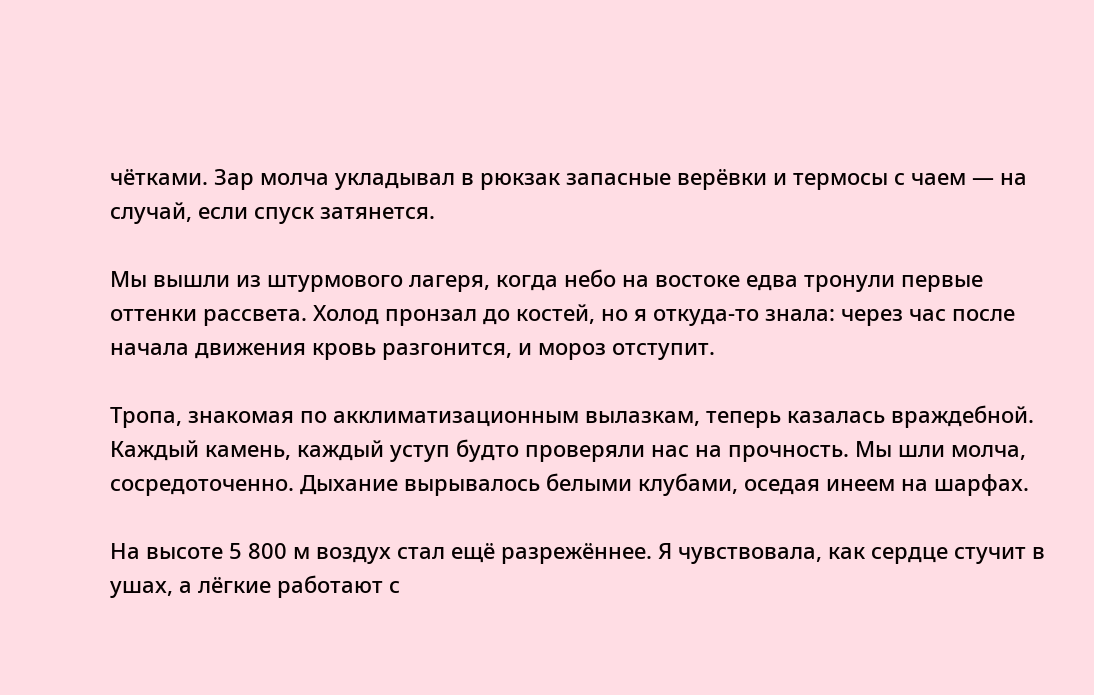чётками. Зар молча укладывал в рюкзак запасные верёвки и термосы с чаем — на случай, если спуск затянется.

Мы вышли из штурмового лагеря, когда небо на востоке едва тронули первые оттенки рассвета. Холод пронзал до костей, но я откуда-то знала: через час после начала движения кровь разгонится, и мороз отступит.

Тропа, знакомая по акклиматизационным вылазкам, теперь казалась враждебной. Каждый камень, каждый уступ будто проверяли нас на прочность. Мы шли молча, сосредоточенно. Дыхание вырывалось белыми клубами, оседая инеем на шарфах.

На высоте 5 800 м воздух стал ещё разрежённее. Я чувствовала, как сердце стучит в ушах, а лёгкие работают с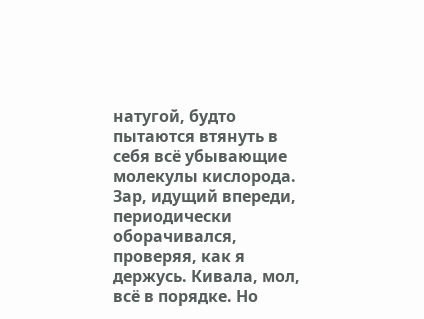натугой, будто пытаются втянуть в себя всё убывающие молекулы кислорода. Зар, идущий впереди, периодически оборачивался, проверяя, как я держусь. Кивала, мол, всё в порядке. Но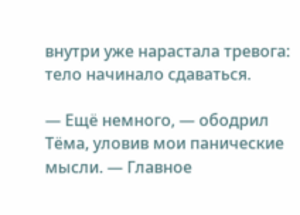внутри уже нарастала тревога: тело начинало сдаваться.

— Ещё немного, — ободрил Тёма, уловив мои панические мысли. — Главное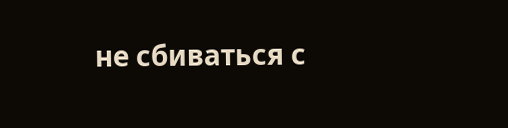не сбиваться с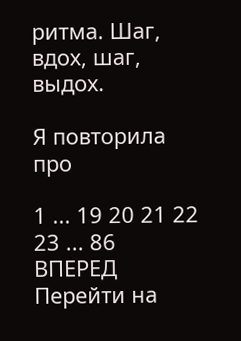ритма. Шаг, вдох, шаг, выдох.

Я повторила про

1 ... 19 20 21 22 23 ... 86 ВПЕРЕД
Перейти на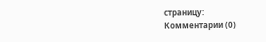страницу:
Комментарии (0)